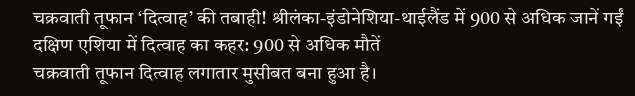चक्रवाती तूफान ‘दित्वाह’ की तबाही! श्रीलंका-इंडोनेशिया-थाईलैंड में 900 से अधिक जानें गईं
दक्षिण एशिया में दित्वाह का कहर: 900 से अधिक मौतें
चक्रवाती तूफान दित्वाह लगातार मुसीबत बना हुआ है।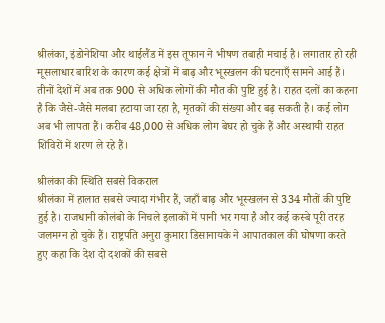श्रीलंका, इंडोनेशिया और थाईलैंड में इस तूफान ने भीषण तबाही मचाई है। लगातार हो रही मूसलाधार बारिश के कारण कई क्षेत्रों में बाढ़ और भूस्खलन की घटनाएँ सामने आई हैं। तीनों देशों में अब तक 900 से अधिक लोगों की मौत की पुष्टि हुई है। राहत दलों का कहना है कि जैसे-जैसे मलबा हटाया जा रहा है, मृतकों की संख्या और बढ़ सकती है। कई लोग अब भी लापता हैं। करीब 48,000 से अधिक लोग बेघर हो चुके हैं और अस्थायी राहत शिविरों में शरण ले रहे हैं।

श्रीलंका की स्थिति सबसे विकराल
श्रीलंका में हालात सबसे ज्यादा गंभीर हैं, जहाँ बाढ़ और भूस्खलन से 334 मौतों की पुष्टि हुई है। राजधानी कोलंबो के निचले इलाकों में पानी भर गया है और कई कस्बे पूरी तरह जलमग्न हो चुके हैं। राष्ट्रपति अनुरा कुमारा डिसानायके ने आपातकाल की घोषणा करते हुए कहा कि देश दो दशकों की सबसे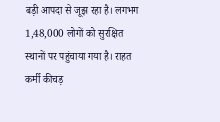बड़ी आपदा से जूझ रहा है। लगभग 1,48,000 लोगों को सुरक्षित स्थानों पर पहुंचाया गया है। राहत कर्मी कीचड़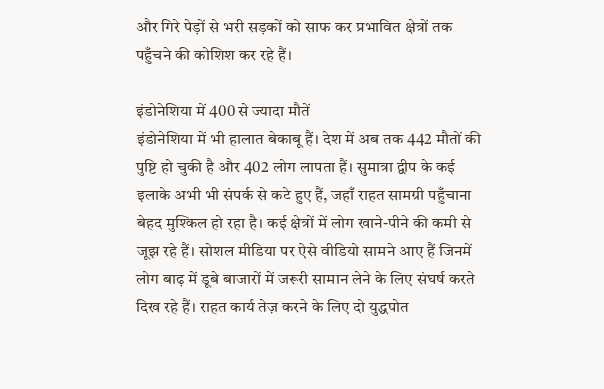और गिरे पेड़ों से भरी सड़कों को साफ कर प्रभावित क्षेत्रों तक पहुँचने की कोशिश कर रहे हैं।

इंडोनेशिया में 400 से ज्यादा मौतें
इंडोनेशिया में भी हालात बेकाबू हैं। देश में अब तक 442 मौतों की पुष्टि हो चुकी है और 402 लोग लापता हैं। सुमात्रा द्वीप के कई इलाके अभी भी संपर्क से कटे हुए हैं, जहाँ राहत सामग्री पहुँचाना बेहद मुश्किल हो रहा है। कई क्षेत्रों में लोग खाने-पीने की कमी से जूझ रहे हैं। सोशल मीडिया पर ऐसे वीडियो सामने आए हैं जिनमें लोग बाढ़ में डूबे बाजारों में जरूरी सामान लेने के लिए संघर्ष करते दिख रहे हैं। राहत कार्य तेज़ करने के लिए दो युद्धपोत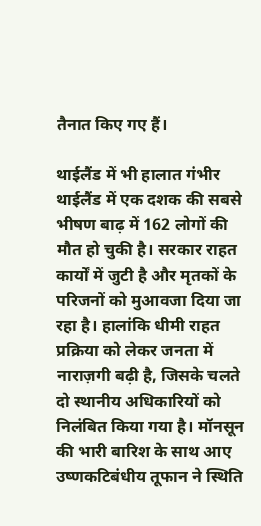तैनात किए गए हैं।

थाईलैंड में भी हालात गंभीर
थाईलैंड में एक दशक की सबसे भीषण बाढ़ में 162 लोगों की मौत हो चुकी है। सरकार राहत कार्यों में जुटी है और मृतकों के परिजनों को मुआवजा दिया जा रहा है। हालांकि धीमी राहत प्रक्रिया को लेकर जनता में नाराज़गी बढ़ी है, जिसके चलते दो स्थानीय अधिकारियों को निलंबित किया गया है। मॉनसून की भारी बारिश के साथ आए उष्णकटिबंधीय तूफान ने स्थिति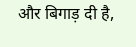और बिगाड़ दी है,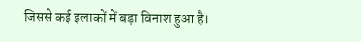जिससे कई इलाकों में बड़ा विनाश हुआ है।